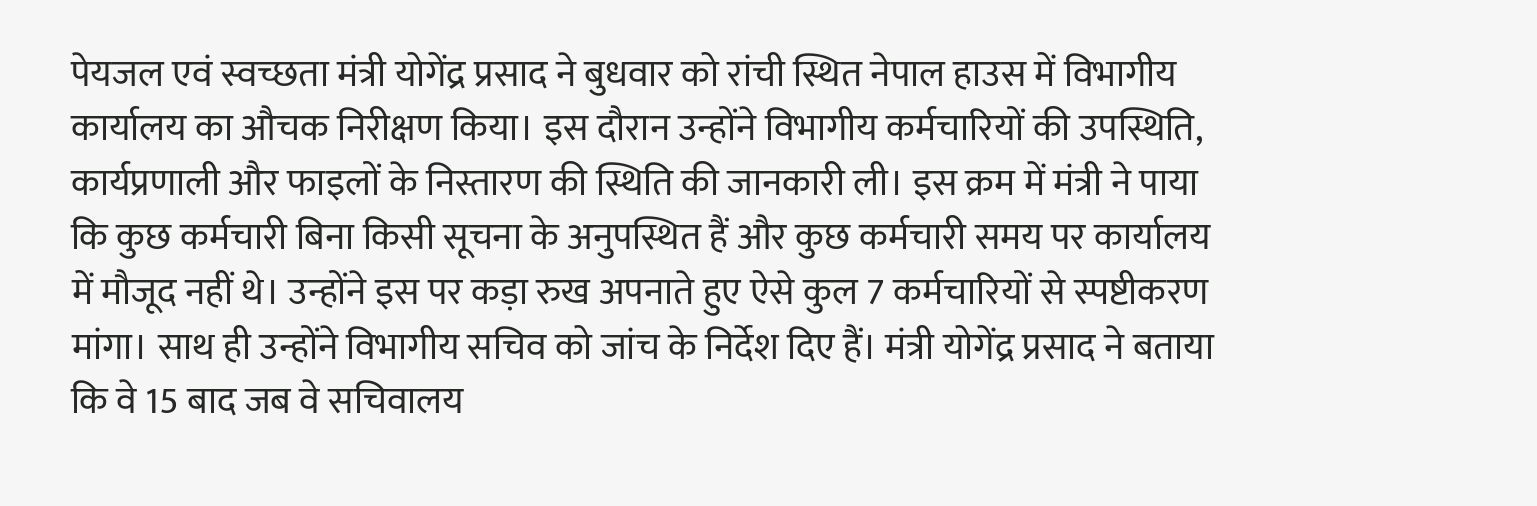पेयजल एवं स्वच्छता मंत्री योगेंद्र प्रसाद ने बुधवार को रांची स्थित नेपाल हाउस में विभागीय कार्यालय का औचक निरीक्षण किया। इस दौरान उन्होंने विभागीय कर्मचारियों की उपस्थिति, कार्यप्रणाली और फाइलों के निस्तारण की स्थिति की जानकारी ली। इस क्रम में मंत्री ने पाया कि कुछ कर्मचारी बिना किसी सूचना के अनुपस्थित हैं और कुछ कर्मचारी समय पर कार्यालय में मौजूद नहीं थे। उन्होंने इस पर कड़ा रुख अपनाते हुए ऐसे कुल 7 कर्मचारियों से स्पष्टीकरण मांगा। साथ ही उन्होंने विभागीय सचिव को जांच के निर्देश दिए हैं। मंत्री योगेंद्र प्रसाद ने बताया कि वे 15 बाद जब वे सचिवालय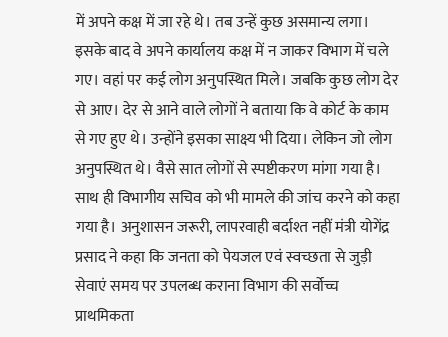में अपने कक्ष में जा रहे थे। तब उन्हें कुछ असमान्य लगा। इसके बाद वे अपने कार्यालय कक्ष में न जाकर विभाग में चले गए। वहां पर कई लोग अनुपस्थित मिले। जबकि कुछ लोग देर से आए। देर से आने वाले लोगों ने बताया कि वे कोर्ट के काम से गए हुए थे। उन्होंने इसका साक्ष्य भी दिया। लेकिन जो लोग अनुपस्थित थे। वैसे सात लोगों से स्पष्टीकरण मांगा गया है। साथ ही विभागीय सचिव को भी मामले की जांच करने को कहा गया है। अनुशासन जरूरी, लापरवाही बर्दाश्त नहीं मंत्री योगेंद्र प्रसाद ने कहा कि जनता को पेयजल एवं स्वच्छता से जुड़ी सेवाएं समय पर उपलब्ध कराना विभाग की सर्वोच्च प्राथमिकता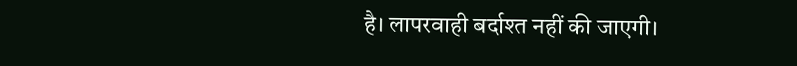है। लापरवाही बर्दाश्त नहीं की जाएगी।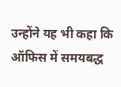उन्होंने यह भी कहा कि ऑफिस में समयबद्ध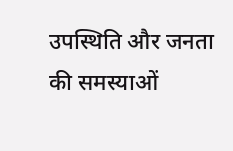उपस्थिति और जनता की समस्याओं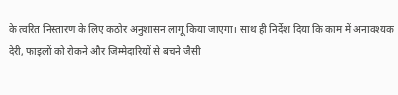के त्वरित निस्तारण के लिए कठोर अनुशासन लागू किया जाएगा। साथ ही निर्देश दिया कि काम में अनावश्यक देरी, फाइलों को रोकने और जिम्मेदारियों से बचने जैसी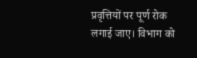प्रवृत्तियों पर पूर्ण रोक लगाई जाए। विभाग को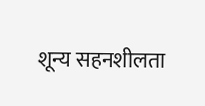शून्य सहनशीलता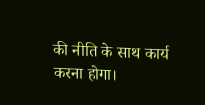की नीति के साथ कार्य करना होगा।